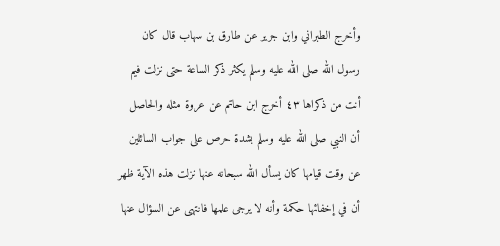وأخرج الطبراني وابن جرير عن طارق بن سهاب قال كان رسول الله صلى الله عليه وسلم يكثر ذكر الساعة حتى نزلت فيم أنت من ذكراها ٤٣ أخرج ابن حاتم عن عروة مثله والحاصل أن النبي صلى الله عليه وسلم بشدة حرص على جواب السائلين عن وقت قيامها كان يسأل الله سبحانه عنها نزلت هذه الآية ظهر أن في إخفائها حكمة وأنه لا يرجى علمها فانتهى عن السؤال عنها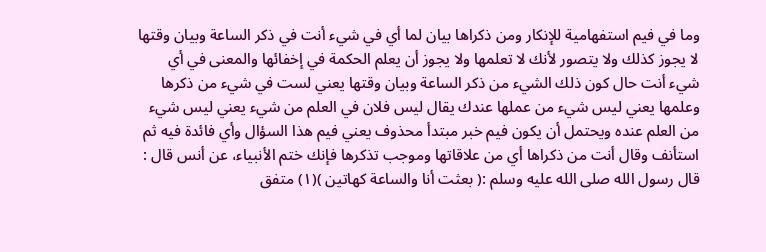وما في فيم استفهامية للإنكار ومن ذكراها بيان لما أي في شيء أنت في ذكر الساعة وبيان وقتها لا يجوز كذلك ولا يتصور لأنك لا تعلمها ولا يجوز أن يعلم الحكمة في إخفائها والمعنى في أي شيء أنت حال كون ذلك الشيء من ذكر الساعة وبيان وقتها يعني لست في شيء من ذكرها وعلمها يعني ليس شيء من عملها عندك يقال ليس فلان في العلم من شيء يعني ليس شيء من العلم عنده ويحتمل أن يكون فيم خبر مبتدأ محذوف يعني فيم هذا السؤال وأي فائدة فيه ثم استأنف وقال أنت من ذكراها أي من علاقاتها وموجب تذكرها فإنك ختم الأنبياء، عن أنس قال : قال رسول الله صلى الله عليه وسلم :( بعثت أنا والساعة كهاتين )(١) متفق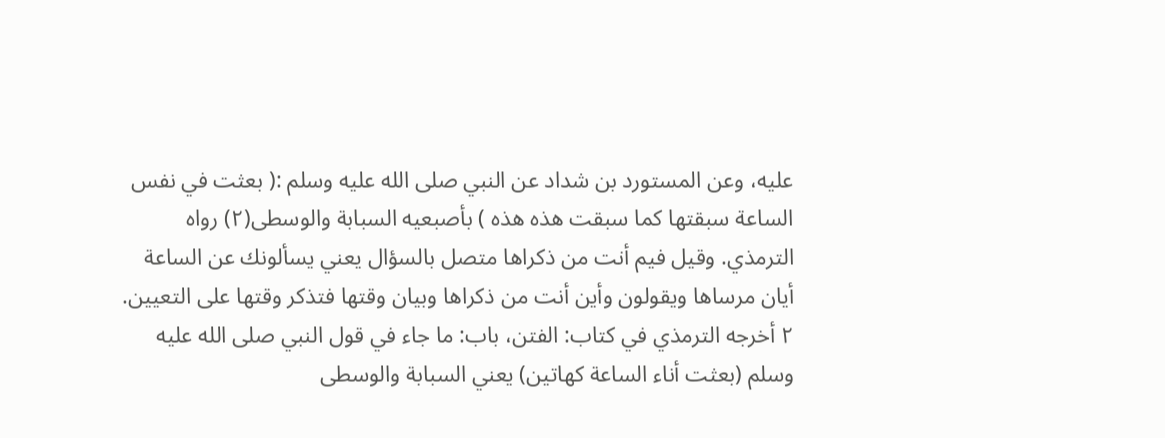عليه، وعن المستورد بن شداد عن النبي صلى الله عليه وسلم :( بعثت في نفس الساعة سبقتها كما سبقت هذه هذه ) بأصبعيه السبابة والوسطى(٢) رواه الترمذي. وقيل فيم أنت من ذكراها متصل بالسؤال يعني يسألونك عن الساعة أيان مرساها ويقولون وأين أنت من ذكراها وبيان وقتها فتذكر وقتها على التعيين.
٢ أخرجه الترمذي في كتاب: الفتن، باب: ما جاء في قول النبي صلى الله عليه وسلم (بعثت أناء الساعة كهاتين) يعني السبابة والوسطى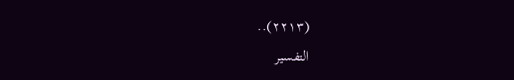(٢٢١٣)..
التفسير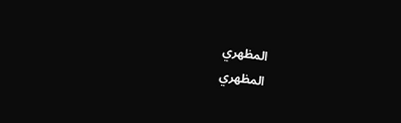المظهري
المظهري